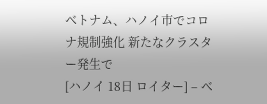ベトナム、ハノイ市でコロナ規制強化 新たなクラスター発生で
[ハノイ 18日 ロイター] – ベ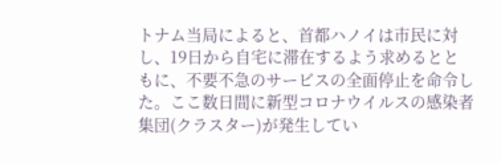トナム当局によると、首都ハノイは市民に対し、19日から自宅に滞在するよう求めるとともに、不要不急のサービスの全面停止を命令した。ここ数日間に新型コロナウイルスの感染者集団(クラスター)が発生してい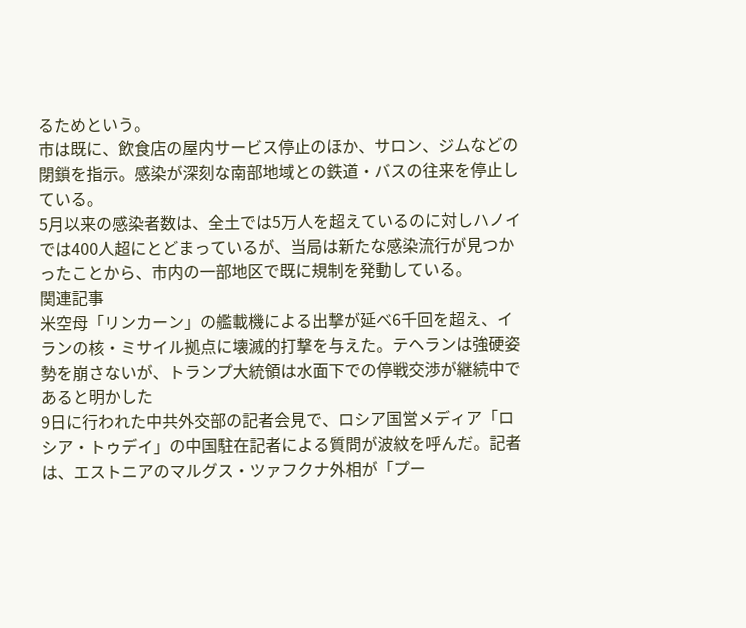るためという。
市は既に、飲食店の屋内サービス停止のほか、サロン、ジムなどの閉鎖を指示。感染が深刻な南部地域との鉄道・バスの往来を停止している。
5月以来の感染者数は、全土では5万人を超えているのに対しハノイでは400人超にとどまっているが、当局は新たな感染流行が見つかったことから、市内の一部地区で既に規制を発動している。
関連記事
米空母「リンカーン」の艦載機による出撃が延べ6千回を超え、イランの核・ミサイル拠点に壊滅的打撃を与えた。テヘランは強硬姿勢を崩さないが、トランプ大統領は水面下での停戦交渉が継続中であると明かした
9日に行われた中共外交部の記者会見で、ロシア国営メディア「ロシア・トゥデイ」の中国駐在記者による質問が波紋を呼んだ。記者は、エストニアのマルグス・ツァフクナ外相が「プー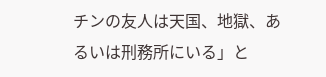チンの友人は天国、地獄、あるいは刑務所にいる」と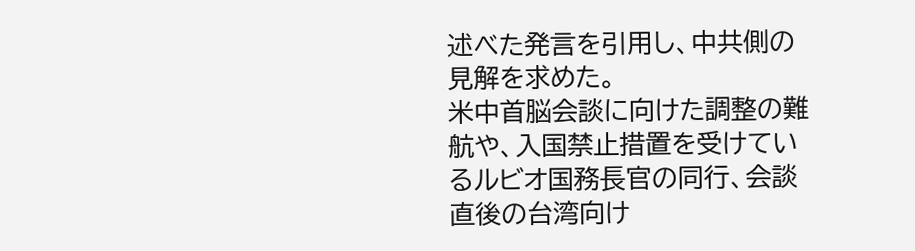述べた発言を引用し、中共側の見解を求めた。
米中首脳会談に向けた調整の難航や、入国禁止措置を受けているルビオ国務長官の同行、会談直後の台湾向け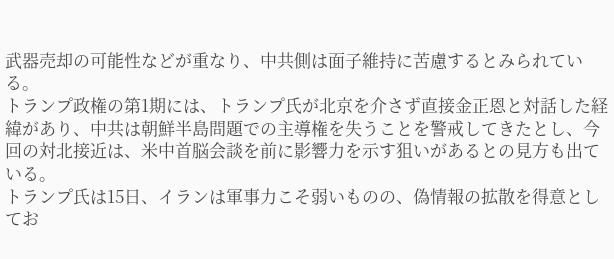武器売却の可能性などが重なり、中共側は面子維持に苦慮するとみられている。
トランプ政権の第1期には、トランプ氏が北京を介さず直接金正恩と対話した経緯があり、中共は朝鮮半島問題での主導権を失うことを警戒してきたとし、今回の対北接近は、米中首脳会談を前に影響力を示す狙いがあるとの見方も出ている。
トランプ氏は15日、イランは軍事力こそ弱いものの、偽情報の拡散を得意としてお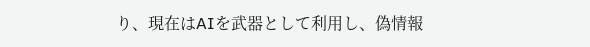り、現在はAIを武器として利用し、偽情報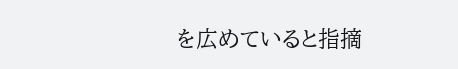を広めていると指摘